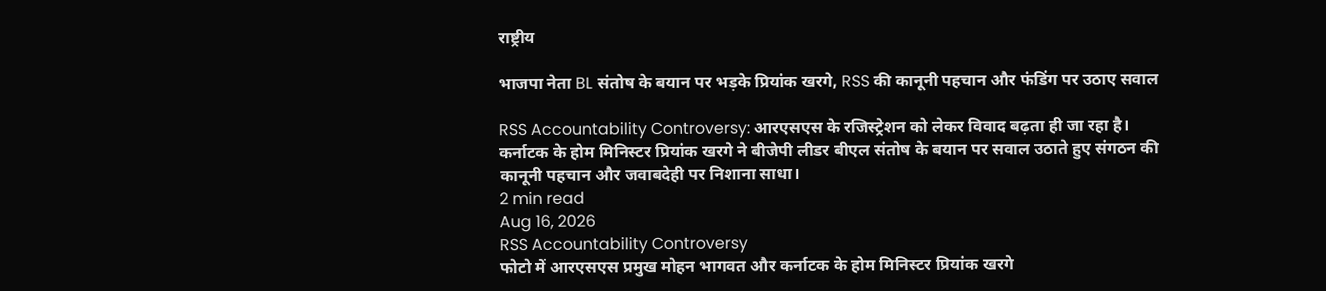राष्ट्रीय

भाजपा नेता BL संतोष के बयान पर भड़के प्रियांक खरगे, RSS की कानूनी पहचान और फंडिंग पर उठाए सवाल

RSS Accountability Controversy: आरएसएस के रजिस्ट्रेशन को लेकर विवाद बढ़ता ही जा रहा है। कर्नाटक के होम मिनिस्टर प्रियांक खरगे ने बीजेपी लीडर बीएल संतोष के बयान पर सवाल उठाते हुए संगठन की कानूनी पहचान और जवाबदेही पर निशाना साधा।
2 min read
Aug 16, 2026
RSS Accountability Controversy
फोटो में आरएसएस प्रमुख मोहन भागवत और कर्नाटक के होम मिनिस्टर प्रियांक खरगे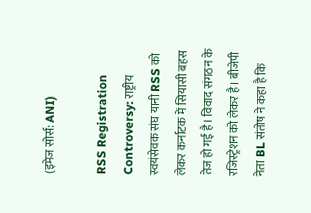(इमेज सोर्स: ANI)

RSS Registration Controversy: राष्ट्रीय स्वयंसेवक संघ यानी RSS को लेकर कर्नाटक में सियासी बहस तेज हो गई है। विवाद संगठन के रजिस्ट्रेशन को लेकर है। बीजेपी नेता BL संतोष ने कहा है कि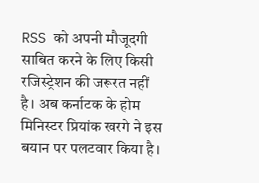RSS को अपनी मौजूदगी साबित करने के लिए किसी रजिस्ट्रेशन की जरूरत नहीं है। अब कर्नाटक के होम मिनिस्टर प्रियांक खरगे ने इस बयान पर पलटवार किया है।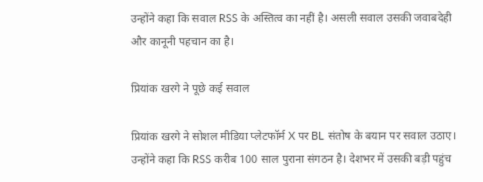उन्होंने कहा कि सवाल RSS के अस्तित्व का नहीं है। असली सवाल उसकी जवाबदेही और कानूनी पहचान का है।

प्रियांक खरगे ने पूछे कई सवाल

प्रियांक खरगे ने सोशल मीडिया प्लेटफॉर्म X पर BL संतोष के बयान पर सवाल उठाए। उन्होंने कहा कि RSS करीब 100 साल पुराना संगठन है। देशभर में उसकी बड़ी पहुंच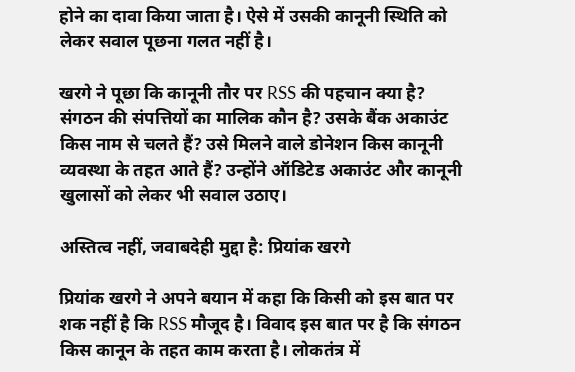होने का दावा किया जाता है। ऐसे में उसकी कानूनी स्थिति को लेकर सवाल पूछना गलत नहीं है।

खरगे ने पूछा कि कानूनी तौर पर RSS की पहचान क्या है? संगठन की संपत्तियों का मालिक कौन है? उसके बैंक अकाउंट किस नाम से चलते हैं? उसे मिलने वाले डोनेशन किस कानूनी व्यवस्था के तहत आते हैं? उन्होंने ऑडिटेड अकाउंट और कानूनी खुलासों को लेकर भी सवाल उठाए।

अस्तित्व नहीं, जवाबदेही मुद्दा है: प्रियांक खरगे

प्रियांक खरगे ने अपने बयान में कहा कि किसी को इस बात पर शक नहीं है कि RSS मौजूद है। विवाद इस बात पर है कि संगठन किस कानून के तहत काम करता है। लोकतंत्र में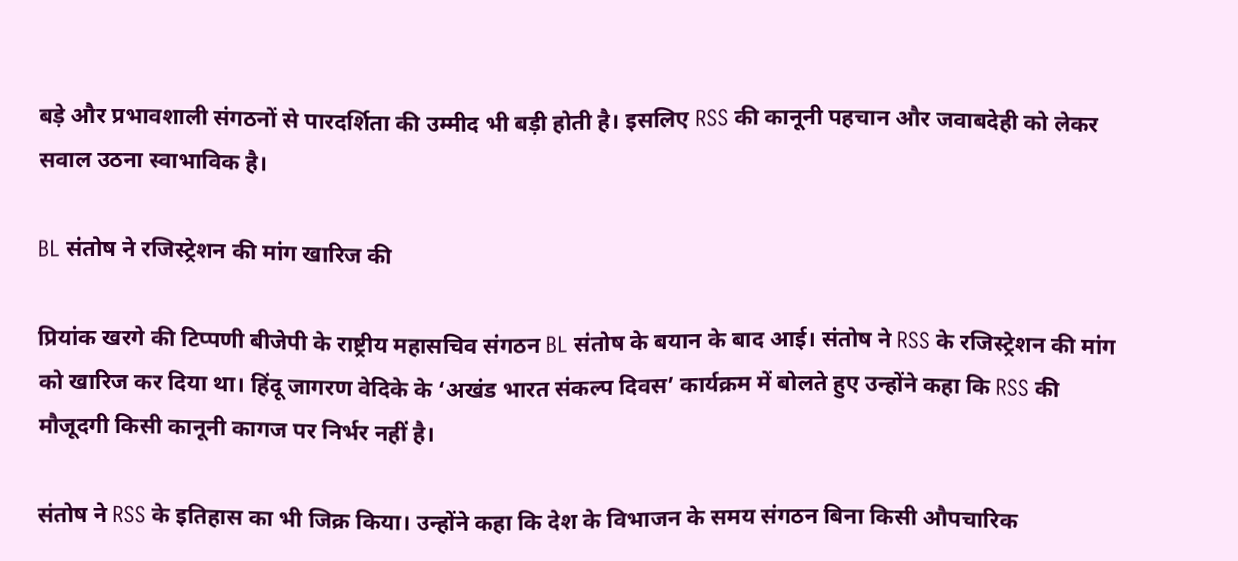बड़े और प्रभावशाली संगठनों से पारदर्शिता की उम्मीद भी बड़ी होती है। इसलिए RSS की कानूनी पहचान और जवाबदेही को लेकर सवाल उठना स्वाभाविक है।

BL संतोष ने रजिस्ट्रेशन की मांग खारिज की

प्रियांक खरगे की टिप्पणी बीजेपी के राष्ट्रीय महासचिव संगठन BL संतोष के बयान के बाद आई। संतोष ने RSS के रजिस्ट्रेशन की मांग को खारिज कर दिया था। हिंदू जागरण वेदिके के ‘अखंड भारत संकल्प दिवस’ कार्यक्रम में बोलते हुए उन्होंने कहा कि RSS की मौजूदगी किसी कानूनी कागज पर निर्भर नहीं है।

संतोष ने RSS के इतिहास का भी जिक्र किया। उन्होंने कहा कि देश के विभाजन के समय संगठन बिना किसी औपचारिक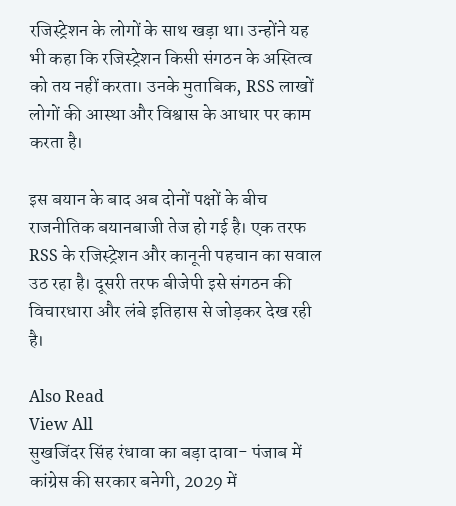रजिस्ट्रेशन के लोगों के साथ खड़ा था। उन्होंने यह भी कहा कि रजिस्ट्रेशन किसी संगठन के अस्तित्व को तय नहीं करता। उनके मुताबिक, RSS लाखों लोगों की आस्था और विश्वास के आधार पर काम करता है।

इस बयान के बाद अब दोनों पक्षों के बीच राजनीतिक बयानबाजी तेज हो गई है। एक तरफ RSS के रजिस्ट्रेशन और कानूनी पहचान का सवाल उठ रहा है। दूसरी तरफ बीजेपी इसे संगठन की विचारधारा और लंबे इतिहास से जोड़कर देख रही है।

Also Read
View All
सुखजिंदर सिंह रंधावा का बड़ा दावा- पंजाब में कांग्रेस की सरकार बनेगी, 2029 में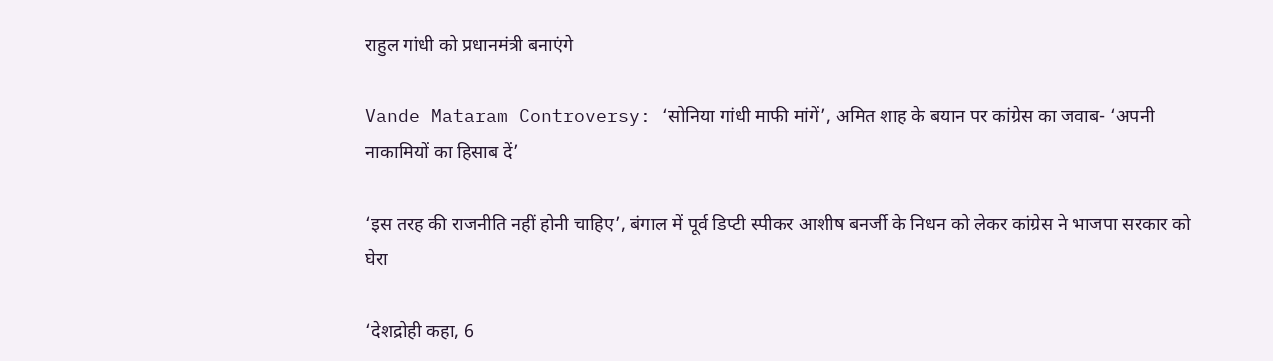राहुल गांधी को प्रधानमंत्री बनाएंगे

Vande Mataram Controversy: ‘सोनिया गांधी माफी मांगें’, अमित शाह के बयान पर कांग्रेस का जवाब- ‘अपनी नाकामियों का हिसाब दें’

‘इस तरह की राजनीति नहीं होनी चाहिए’, बंगाल में पूर्व डिप्टी स्पीकर आशीष बनर्जी के निधन को लेकर कांग्रेस ने भाजपा सरकार को घेरा

‘देशद्रोही कहा, 6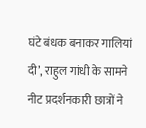घंटे बंधक बनाकर गालियां दी’, राहुल गांधी के सामने नीट प्रदर्शनकारी छात्रों ने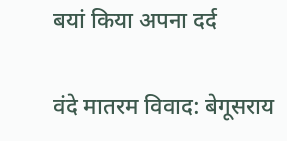बयां किया अपना दर्द

वंदे मातरम विवाद: बेगूसराय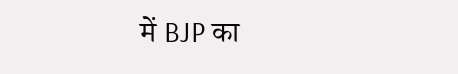में BJP का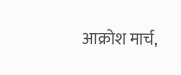आक्रोश मार्च,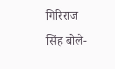गिरिराज सिंह बोले-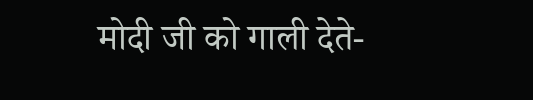मोदी जी को गाली देते-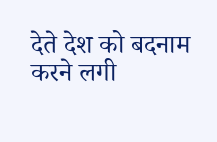देते देश को बदनाम करने लगी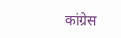कांग्रेस